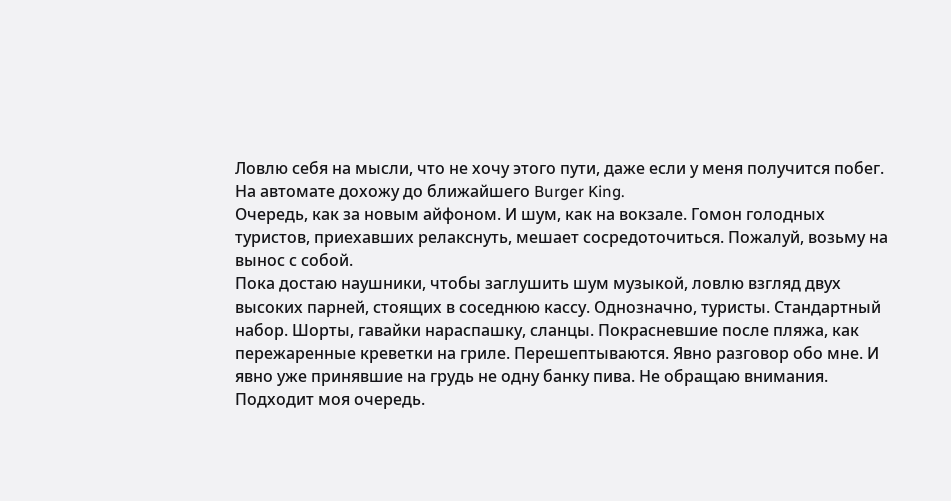Ловлю себя на мысли, что не хочу этого пути, даже если у меня получится побег.
На автомате дохожу до ближайшего Burger King.
Очередь, как за новым айфоном. И шум, как на вокзале. Гомон голодных туристов, приехавших релакснуть, мешает сосредоточиться. Пожалуй, возьму на вынос с собой.
Пока достаю наушники, чтобы заглушить шум музыкой, ловлю взгляд двух высоких парней, стоящих в соседнюю кассу. Однозначно, туристы. Стандартный набор. Шорты, гавайки нараспашку, сланцы. Покрасневшие после пляжа, как пережаренные креветки на гриле. Перешептываются. Явно разговор обо мне. И явно уже принявшие на грудь не одну банку пива. Не обращаю внимания. Подходит моя очередь.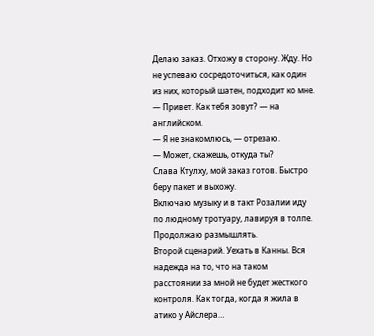Делаю заказ. Отхожу в сторону. Жду. Но не успеваю сосредоточиться, как один из них, который шатен, подходит ко мне.
— Привет. Как тебя зовут? — на английском.
— Я не знакомлюсь, — отрезаю.
— Может, скажешь, откуда ты?
Слава Ктулху, мой заказ готов. Быстро беру пакет и выхожу.
Включаю музыку и в такт Розалии иду по людному тротуару, лавируя в толпе. Продолжаю размышлять.
Второй сценарий. Уехать в Канны. Вся надежда на то, что на таком расстоянии за мной не будет жесткого контроля. Как тогда, когда я жила в атико у Айслера…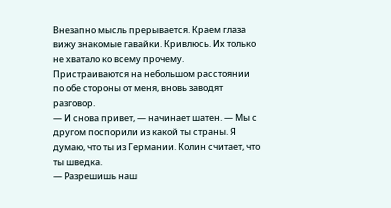Внезапно мысль прерывается. Краем глаза вижу знакомые гавайки. Кривлюсь. Их только не хватало ко всему прочему.
Пристраиваются на небольшом расстоянии по обе стороны от меня, вновь заводят разговор.
— И снова привет, — начинает шатен. — Мы с другом поспорили из какой ты страны. Я думаю, что ты из Германии. Колин считает, что ты шведка.
— Разрешишь наш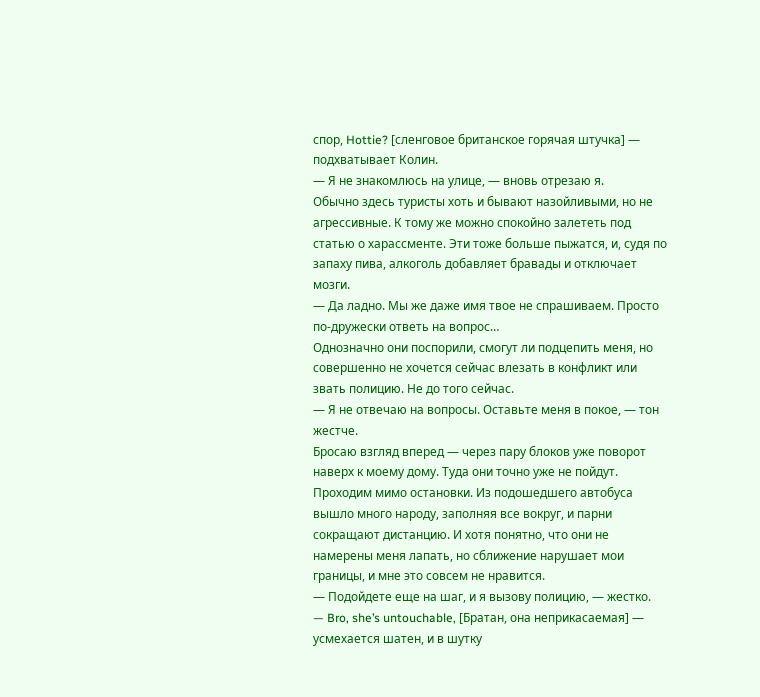спор, Hottie? [сленговое британское горячая штучка] — подхватывает Колин.
— Я не знакомлюсь на улице, — вновь отрезаю я.
Обычно здесь туристы хоть и бывают назойливыми, но не агрессивные. К тому же можно спокойно залететь под статью о харассменте. Эти тоже больше пыжатся, и, судя по запаху пива, алкоголь добавляет бравады и отключает мозги.
— Да ладно. Мы же даже имя твое не спрашиваем. Просто по-дружески ответь на вопрос…
Однозначно они поспорили, смогут ли подцепить меня, но совершенно не хочется сейчас влезать в конфликт или звать полицию. Не до того сейчас.
— Я не отвечаю на вопросы. Оставьте меня в покое, — тон жестче.
Бросаю взгляд вперед — через пару блоков уже поворот наверх к моему дому. Туда они точно уже не пойдут.
Проходим мимо остановки. Из подошедшего автобуса вышло много народу, заполняя все вокруг, и парни сокращают дистанцию. И хотя понятно, что они не намерены меня лапать, но сближение нарушает мои границы, и мне это совсем не нравится.
— Подойдете еще на шаг, и я вызову полицию, — жестко.
— Bro, she’s untouchable, [Братан, она неприкасаемая] — усмехается шатен, и в шутку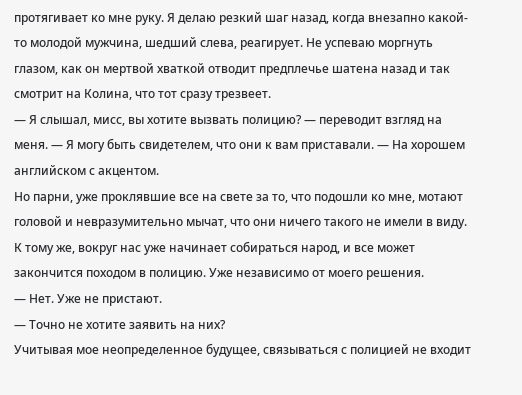протягивает ко мне руку. Я делаю резкий шаг назад, когда внезапно какой-то молодой мужчина, шедший слева, реагирует. Не успеваю моргнуть глазом, как он мертвой хваткой отводит предплечье шатена назад и так смотрит на Колина, что тот сразу трезвеет.
— Я слышал, мисс, вы хотите вызвать полицию? — переводит взгляд на меня. — Я могу быть свидетелем, что они к вам приставали. — На хорошем английском с акцентом.
Но парни, уже проклявшие все на свете за то, что подошли ко мне, мотают головой и невразумительно мычат, что они ничего такого не имели в виду. К тому же, вокруг нас уже начинает собираться народ, и все может закончится походом в полицию. Уже независимо от моего решения.
— Нет. Уже не пристают.
— Точно не хотите заявить на них?
Учитывая мое неопределенное будущее, связываться с полицией не входит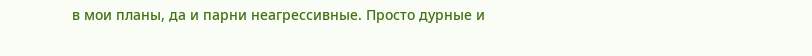в мои планы, да и парни неагрессивные. Просто дурные и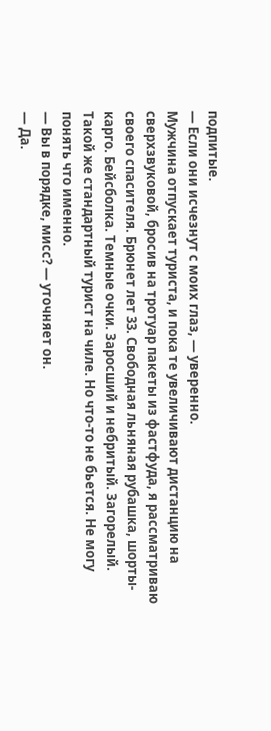подпитые.
— Если они исчезнут с моих глаз, — уверенно.
Мужчина отпускает туриста, и пока те увеличивают дистанцию на сверхзвуковой, бросив на тротуар пакеты из фастфуда, я рассматриваю своего спасителя. Брюнет лет 33. Свободная льняная рубашка, шорты-карго. Бейсболка. Темные очки. Заросший и небритый. Загорелый. Такой же стандартный турист на чиле. Но что-то не бьется. Не могу понять что именно.
— Вы в порядке, мисс? — уточняет он.
— Да.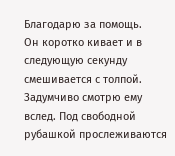Благодарю за помощь.
Он коротко кивает и в следующую секунду смешивается с толпой.
Задумчиво смотрю ему вслед. Под свободной рубашкой прослеживаются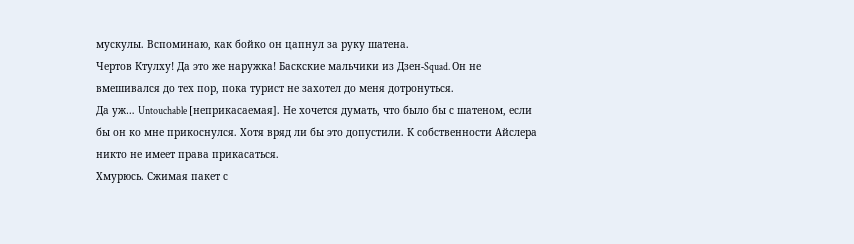мускулы. Вспоминаю, как бойко он цапнул за руку шатена.
Чертов Ктулху! Да это же наружка! Баскские мальчики из Дзен-Squad. Он не вмешивался до тех пор, пока турист не захотел до меня дотронуться.
Да уж… Untouchable [неприкасаемая]. Не хочется думать, что было бы с шатеном, если бы он ко мне прикоснулся. Хотя вряд ли бы это допустили. К собственности Айслера никто не имеет права прикасаться.
Хмурюсь. Сжимая пакет с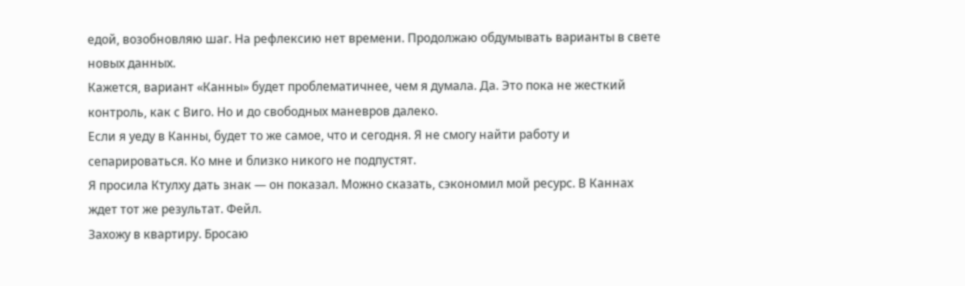едой, возобновляю шаг. На рефлексию нет времени. Продолжаю обдумывать варианты в свете новых данных.
Кажется, вариант «Канны» будет проблематичнее, чем я думала. Да. Это пока не жесткий контроль, как с Виго. Но и до свободных маневров далеко.
Если я уеду в Канны, будет то же самое, что и сегодня. Я не смогу найти работу и сепарироваться. Ко мне и близко никого не подпустят.
Я просила Ктулху дать знак — он показал. Можно сказать, сэкономил мой ресурс. В Каннах ждет тот же результат. Фейл.
Захожу в квартиру. Бросаю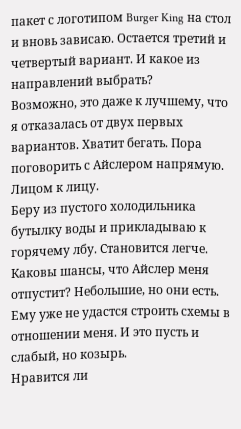пакет с логотипом Burger King на стол и вновь зависаю. Остается третий и четвертый вариант. И какое из направлений выбрать?
Возможно, это даже к лучшему, что я отказалась от двух первых вариантов. Хватит бегать. Пора поговорить с Айслером напрямую. Лицом к лицу.
Беру из пустого холодильника бутылку воды и прикладываю к горячему лбу. Становится легче.
Каковы шансы, что Айслер меня отпустит? Небольшие, но они есть. Ему уже не удастся строить схемы в отношении меня. И это пусть и слабый, но козырь.
Нравится ли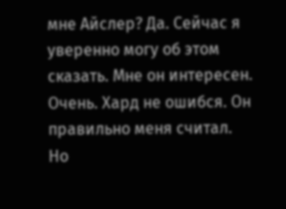мне Айслер? Да. Сейчас я уверенно могу об этом сказать. Мне он интересен. Очень. Хард не ошибся. Он правильно меня считал.
Но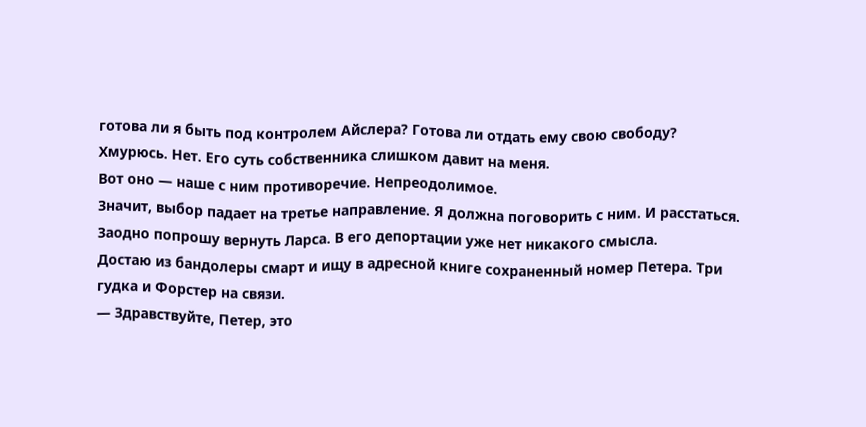готова ли я быть под контролем Айслера? Готова ли отдать ему свою свободу? Хмурюсь. Нет. Его суть собственника слишком давит на меня.
Вот оно — наше с ним противоречие. Непреодолимое.
Значит, выбор падает на третье направление. Я должна поговорить с ним. И расстаться. Заодно попрошу вернуть Ларса. В его депортации уже нет никакого смысла.
Достаю из бандолеры смарт и ищу в адресной книге сохраненный номер Петера. Три гудка и Форстер на связи.
— Здравствуйте, Петер, это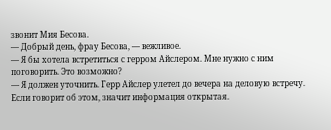звонит Мия Бесова.
— Добрый день, фрау Бесова, — вежливое.
— Я бы хотела встретиться с герром Айслером. Мне нужно с ним поговорить. Это возможно?
— Я должен уточнить. Герр Айслер улетел до вечера на деловую встречу.
Если говорит об этом, значит информация открытая.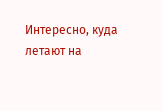Интересно, куда летают на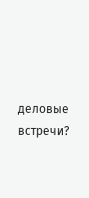деловые встречи?